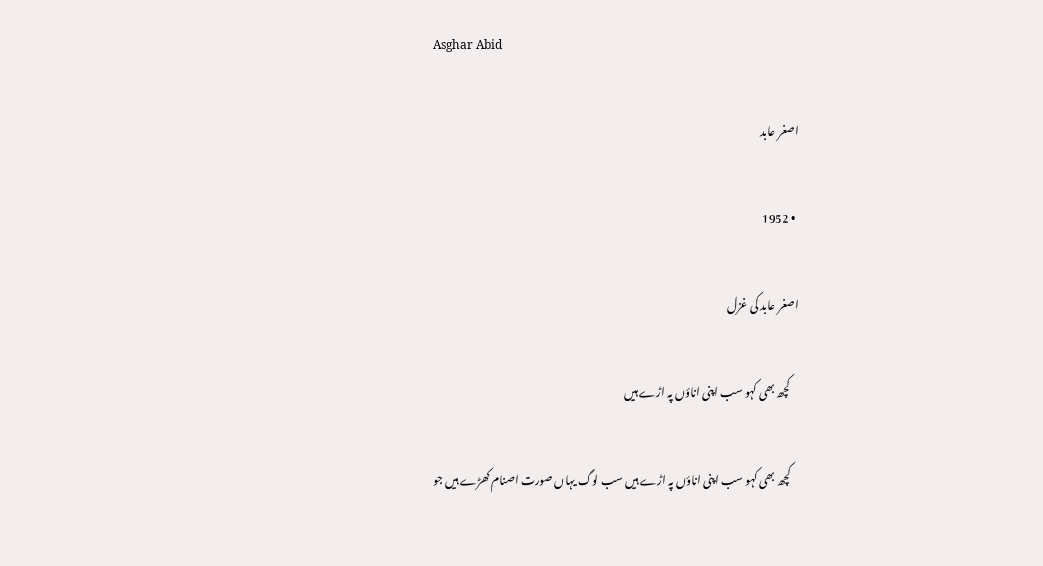Asghar Abid

اصغر عابد

  • 1952

اصغر عابد کی غزل

    کچھ بھی کہو سب اپنی اناؤں پہ اڑے ہیں

    کچھ بھی کہو سب اپنی اناؤں پہ اڑے ہیں سب لوگ یہاں صورت اصنام کھڑے ہیں جو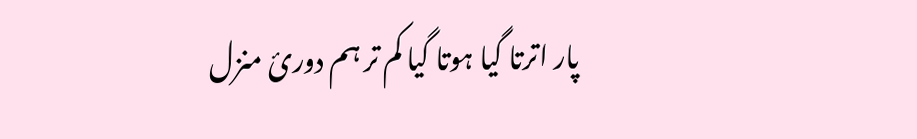پار اترتا گیا ہوتا گیا کم تر ہم دورئ منزل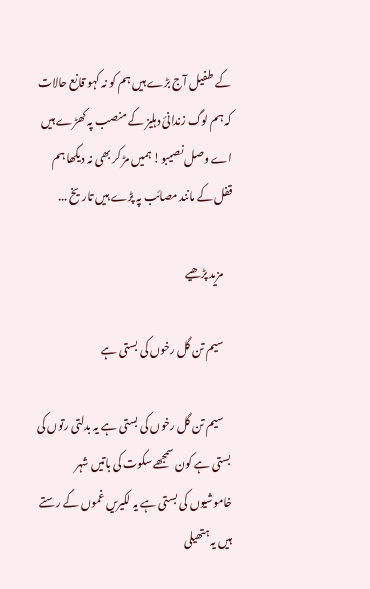کے طفیل آج بڑے ہیں ہم کو نہ کہو قانع حالات کہ ہم لوگ زندانیٔ دہلیز کے منصب پہ کھڑے ہیں اے وصل نصیبو! ہمیں مڑ کر بھی نہ دیکھا ہم قفل کے مانند مصائب پہ پڑے ہیں تاریخ ...

    مزید پڑھیے

    سیم تن گل رخوں کی بستی ہے

    سیم تن گل رخوں کی بستی ہے یہ بدلتی رتوں کی بستی ہے کون سمجھے سکوت کی باتیں شہر خاموشیوں کی بستی ہے یہ لکیریں غموں کے رستے ہیں یہ ہتھیلی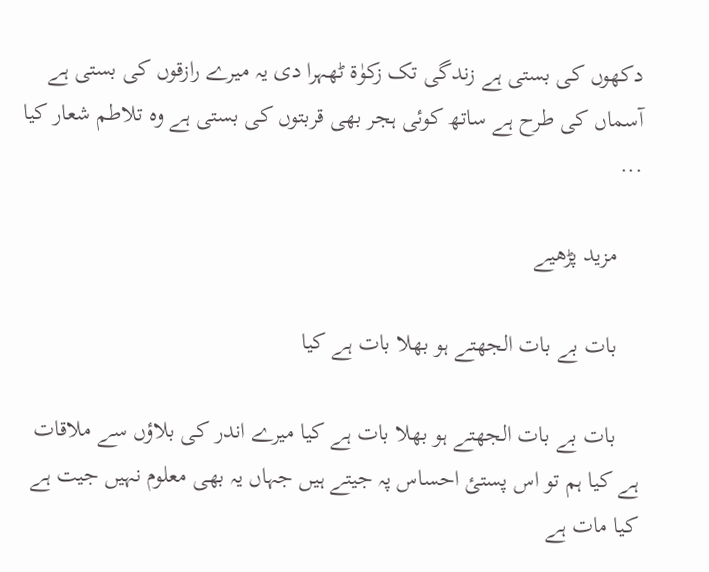دکھوں کی بستی ہے زندگی تک زکوٰۃ ٹھہرا دی یہ میرے رازقوں کی بستی ہے آسماں کی طرح ہے ساتھ کوئی ہجر بھی قربتوں کی بستی ہے وہ تلاطم شعار کیا ...

    مزید پڑھیے

    بات بے بات الجھتے ہو بھلا بات ہے کیا

    بات بے بات الجھتے ہو بھلا بات ہے کیا میرے اندر کی بلاؤں سے ملاقات ہے کیا ہم تو اس پستئ احساس پہ جیتے ہیں جہاں یہ بھی معلوم نہیں جیت ہے کیا مات ہے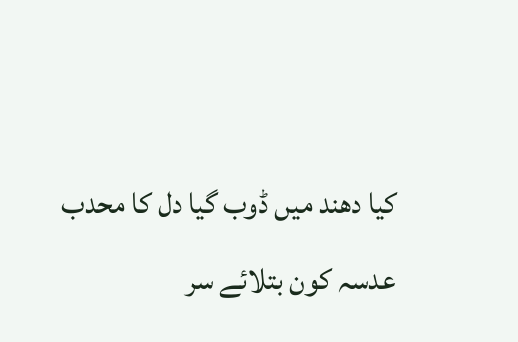کیا دھند میں ڈوب گیا دل کا محدب عدسہ کون بتلائے سر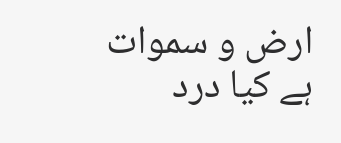ارض و سموات ہے کیا درد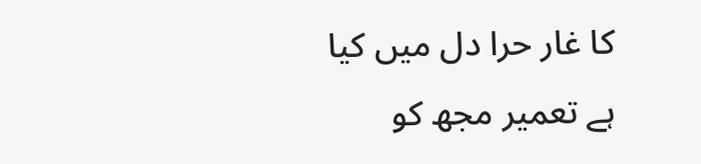کا غار حرا دل میں کیا ہے تعمیر مجھ کو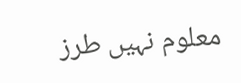معلوم نہیں طرز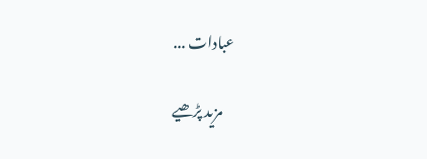عبادات ...

    مزید پڑھیے